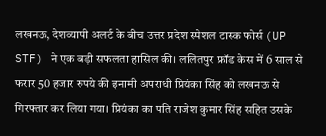लखनऊ, देशव्यापी अलर्ट के बीच उत्तर प्रदेश स्पेशल टास्क फोर्स (UP STF) ने एक बड़ी सफलता हासिल की। ललितपुर फ्रॉड केस में 6 साल से फरार 50 हजार रुपये की इनामी अपराधी प्रियंका सिंह को लखनऊ से गिरफ्तार कर लिया गया। प्रियंका का पति राजेश कुमार सिंह सहित उसके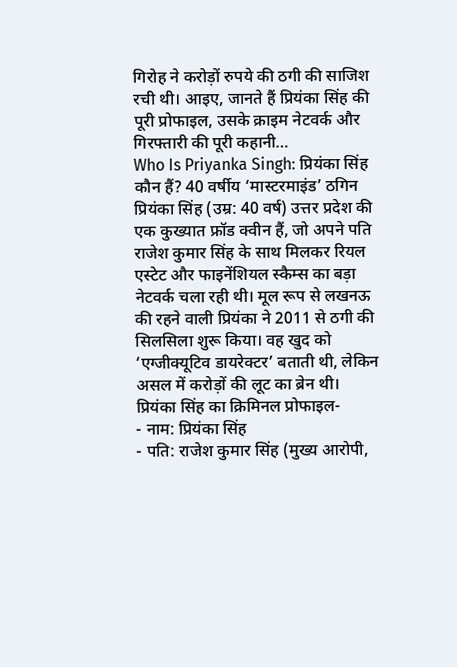गिरोह ने करोड़ों रुपये की ठगी की साजिश रची थी। आइए, जानते हैं प्रियंका सिंह की पूरी प्रोफाइल, उसके क्राइम नेटवर्क और गिरफ्तारी की पूरी कहानी…
Who Is Priyanka Singh: प्रियंका सिंह कौन हैं? 40 वर्षीय ‘मास्टरमाइंड’ ठगिन
प्रियंका सिंह (उम्र: 40 वर्ष) उत्तर प्रदेश की एक कुख्यात फ्रॉड क्वीन हैं, जो अपने पति राजेश कुमार सिंह के साथ मिलकर रियल एस्टेट और फाइनेंशियल स्कैम्स का बड़ा नेटवर्क चला रही थी। मूल रूप से लखनऊ की रहने वाली प्रियंका ने 2011 से ठगी की सिलसिला शुरू किया। वह खुद को ‘एग्जीक्यूटिव डायरेक्टर’ बताती थी, लेकिन असल में करोड़ों की लूट का ब्रेन थी।
प्रियंका सिंह का क्रिमिनल प्रोफाइल-
- नाम: प्रियंका सिंह
- पति: राजेश कुमार सिंह (मुख्य आरोपी,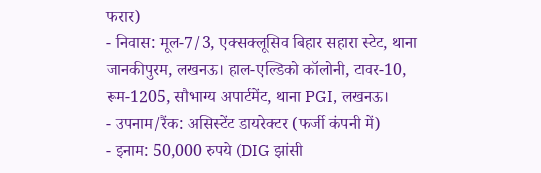फरार)
- निवास: मूल-7/3, एक्सक्लूसिव बिहार सहारा स्टेट, थाना जानकीपुरम, लखनऊ। हाल-एल्डिको कॉलोनी, टावर-10, रूम-1205, सौभाग्य अपार्टमेंट, थाना PGI, लखनऊ।
- उपनाम/रैंक: असिस्टेंट डायरेक्टर (फर्जी कंपनी में)
- इनाम: 50,000 रुपये (DIG झांसी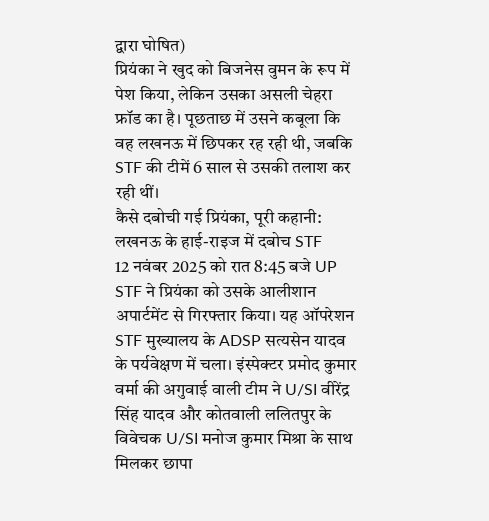द्वारा घोषित)
प्रियंका ने खुद को बिजनेस वुमन के रूप में पेश किया, लेकिन उसका असली चेहरा फ्रॉड का है। पूछताछ में उसने कबूला कि वह लखनऊ में छिपकर रह रही थी, जबकि STF की टीमें 6 साल से उसकी तलाश कर रही थीं।
कैसे दबोची गई प्रियंका, पूरी कहानी: लखनऊ के हाई-राइज में दबोच STF
12 नवंबर 2025 को रात 8:45 बजे UP STF ने प्रियंका को उसके आलीशान अपार्टमेंट से गिरफ्तार किया। यह ऑपरेशन STF मुख्यालय के ADSP सत्यसेन यादव के पर्यवेक्षण में चला। इंस्पेक्टर प्रमोद कुमार वर्मा की अगुवाई वाली टीम ने U/SI वीरेंद्र सिंह यादव और कोतवाली ललितपुर के विवेचक U/SI मनोज कुमार मिश्रा के साथ मिलकर छापा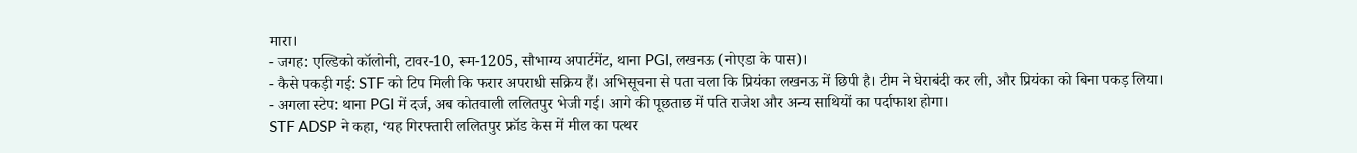मारा।
- जगह: एल्डिको कॉलोनी, टावर-10, रूम-1205, सौभाग्य अपार्टमेंट, थाना PGI, लखनऊ (नोएडा के पास)।
- कैसे पकड़ी गई: STF को टिप मिली कि फरार अपराधी सक्रिय हैं। अभिसूचना से पता चला कि प्रियंका लखनऊ में छिपी है। टीम ने घेराबंदी कर ली, और प्रियंका को बिना पकड़ लिया।
- अगला स्टेप: थाना PGI में दर्ज, अब कोतवाली ललितपुर भेजी गई। आगे की पूछताछ में पति राजेश और अन्य साथियों का पर्दाफाश होगा।
STF ADSP ने कहा, ‘यह गिरफ्तारी ललितपुर फ्रॉड केस में मील का पत्थर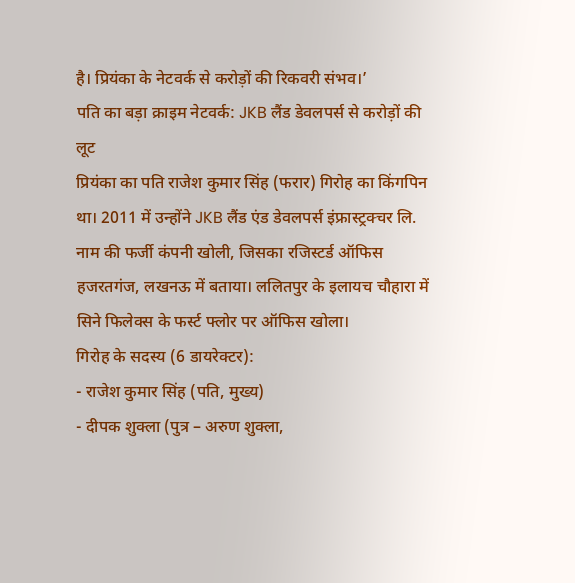है। प्रियंका के नेटवर्क से करोड़ों की रिकवरी संभव।’
पति का बड़ा क्राइम नेटवर्क: JKB लैंड डेवलपर्स से करोड़ों की लूट
प्रियंका का पति राजेश कुमार सिंह (फरार) गिरोह का किंगपिन था। 2011 में उन्होंने JKB लैंड एंड डेवलपर्स इंफ्रास्ट्रक्चर लि. नाम की फर्जी कंपनी खोली, जिसका रजिस्टर्ड ऑफिस हजरतगंज, लखनऊ में बताया। ललितपुर के इलायच चौहारा में सिने फिलेक्स के फर्स्ट फ्लोर पर ऑफिस खोला।
गिरोह के सदस्य (6 डायरेक्टर):
- राजेश कुमार सिंह (पति, मुख्य)
- दीपक शुक्ला (पुत्र – अरुण शुक्ला,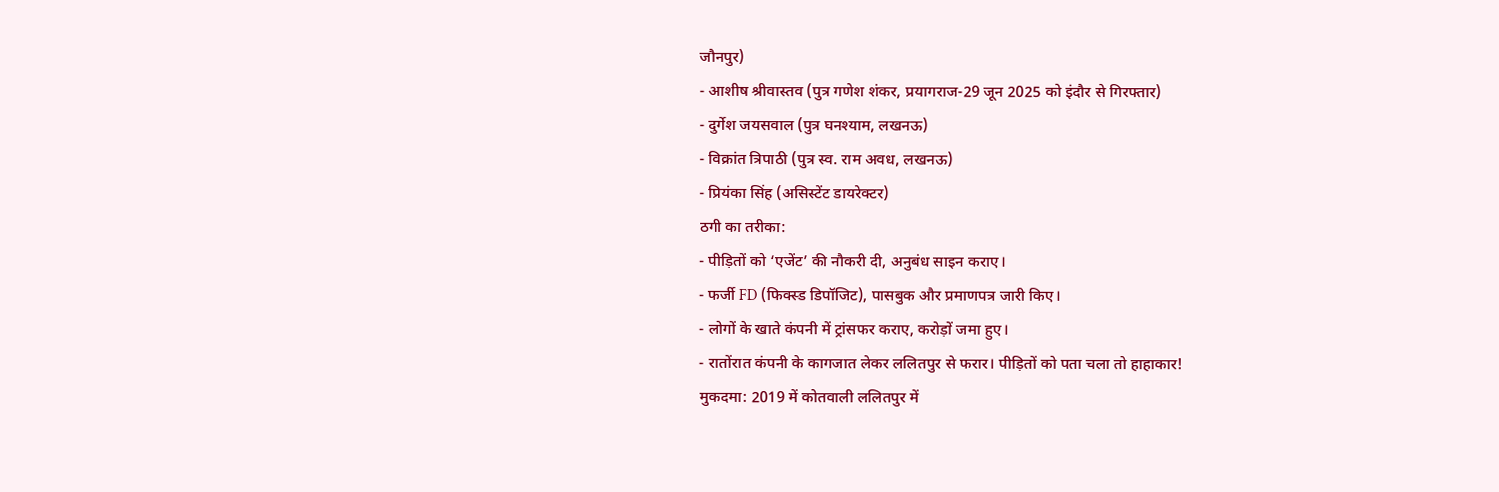जौनपुर)
- आशीष श्रीवास्तव (पुत्र गणेश शंकर, प्रयागराज-29 जून 2025 को इंदौर से गिरफ्तार)
- दुर्गेश जयसवाल (पुत्र घनश्याम, लखनऊ)
- विक्रांत त्रिपाठी (पुत्र स्व. राम अवध, लखनऊ)
- प्रियंका सिंह (असिस्टेंट डायरेक्टर)
ठगी का तरीका:
- पीड़ितों को ‘एजेंट’ की नौकरी दी, अनुबंध साइन कराए।
- फर्जी FD (फिक्स्ड डिपॉजिट), पासबुक और प्रमाणपत्र जारी किए।
- लोगों के खाते कंपनी में ट्रांसफर कराए, करोड़ों जमा हुए।
- रातोंरात कंपनी के कागजात लेकर ललितपुर से फरार। पीड़ितों को पता चला तो हाहाकार!
मुकदमा: 2019 में कोतवाली ललितपुर में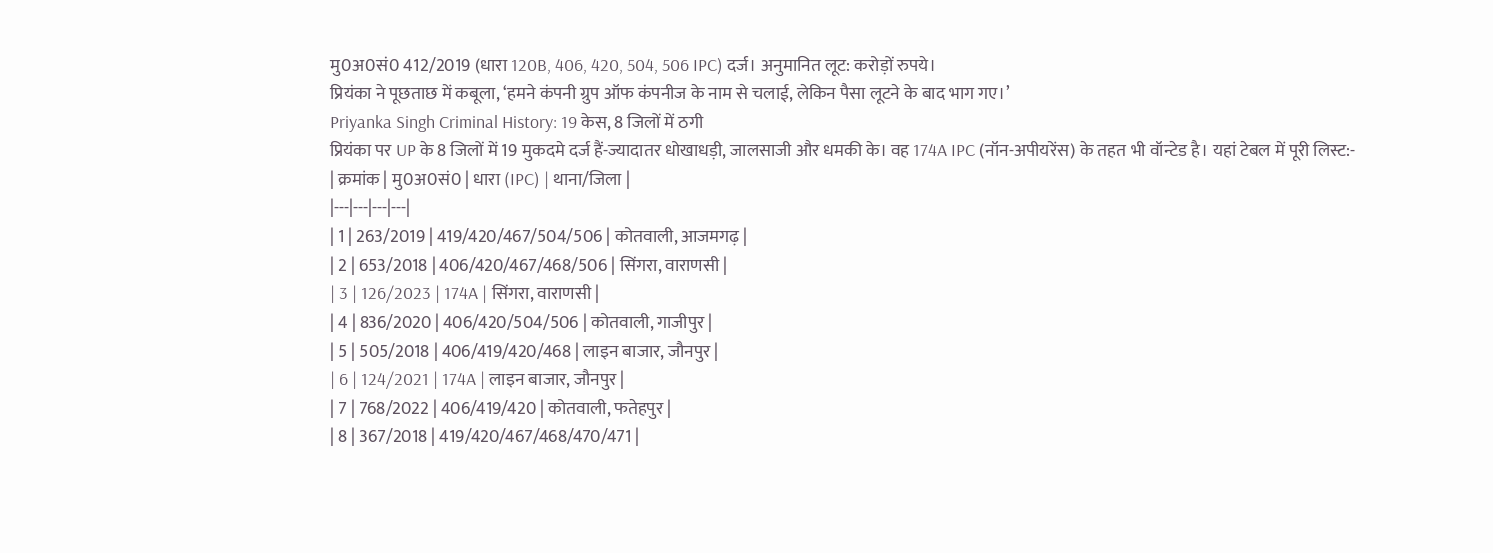मु0अ0सं0 412/2019 (धारा 120B, 406, 420, 504, 506 IPC) दर्ज। अनुमानित लूट: करोड़ों रुपये।
प्रियंका ने पूछताछ में कबूला, ‘हमने कंपनी ग्रुप ऑफ कंपनीज के नाम से चलाई, लेकिन पैसा लूटने के बाद भाग गए।’
Priyanka Singh Criminal History: 19 केस, 8 जिलों में ठगी
प्रियंका पर UP के 8 जिलों में 19 मुकदमे दर्ज हैं-ज्यादातर धोखाधड़ी, जालसाजी और धमकी के। वह 174A IPC (नॉन-अपीयरेंस) के तहत भी वॉन्टेड है। यहां टेबल में पूरी लिस्ट:-
| क्रमांक | मु0अ0सं0 | धारा (IPC) | थाना/जिला |
|---|---|---|---|
| 1 | 263/2019 | 419/420/467/504/506 | कोतवाली, आजमगढ़ |
| 2 | 653/2018 | 406/420/467/468/506 | सिंगरा, वाराणसी |
| 3 | 126/2023 | 174A | सिंगरा, वाराणसी |
| 4 | 836/2020 | 406/420/504/506 | कोतवाली, गाजीपुर |
| 5 | 505/2018 | 406/419/420/468 | लाइन बाजार, जौनपुर |
| 6 | 124/2021 | 174A | लाइन बाजार, जौनपुर |
| 7 | 768/2022 | 406/419/420 | कोतवाली, फतेहपुर |
| 8 | 367/2018 | 419/420/467/468/470/471 |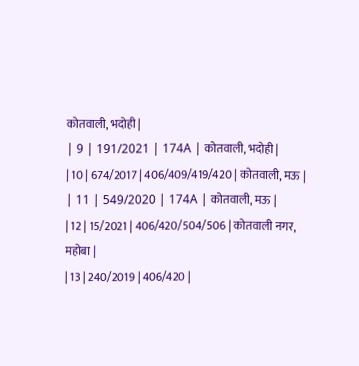कोतवाली, भदोही |
| 9 | 191/2021 | 174A | कोतवाली, भदोही |
| 10 | 674/2017 | 406/409/419/420 | कोतवाली, मऊ |
| 11 | 549/2020 | 174A | कोतवाली, मऊ |
| 12 | 15/2021 | 406/420/504/506 | कोतवाली नगर, महोबा |
| 13 | 240/2019 | 406/420 |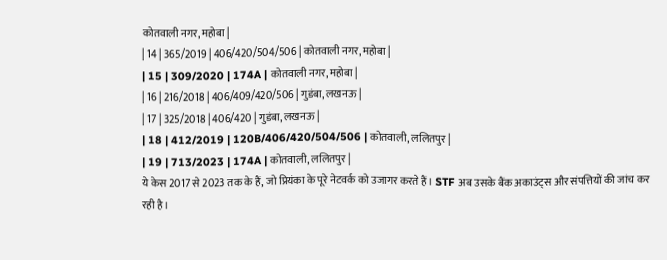कोतवाली नगर, महोबा |
| 14 | 365/2019 | 406/420/504/506 | कोतवाली नगर, महोबा |
| 15 | 309/2020 | 174A | कोतवाली नगर, महोबा |
| 16 | 216/2018 | 406/409/420/506 | गुडंबा, लखनऊ |
| 17 | 325/2018 | 406/420 | गुडंबा, लखनऊ |
| 18 | 412/2019 | 120B/406/420/504/506 | कोतवाली, ललितपुर |
| 19 | 713/2023 | 174A | कोतवाली, ललितपुर |
ये केस 2017 से 2023 तक के हैं, जो प्रियंका के पूरे नेटवर्क को उजागर करते हैं। STF अब उसके बैंक अकाउंट्स और संपत्तियों की जांच कर रही है।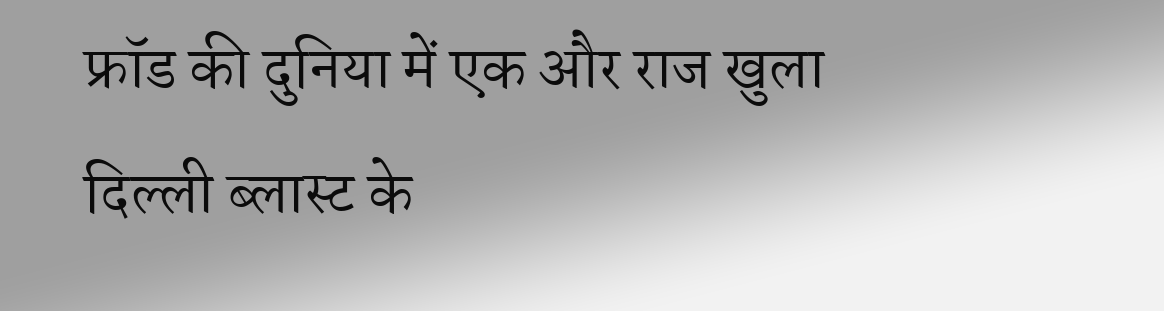फ्रॉड की दुनिया में एक और राज खुला
दिल्ली ब्लास्ट के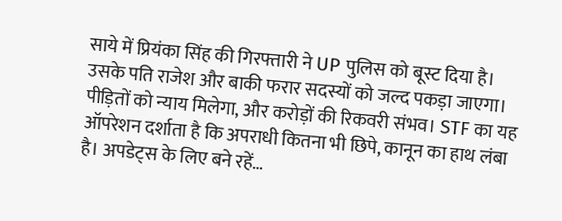साये में प्रियंका सिंह की गिरफ्तारी ने UP पुलिस को बूस्ट दिया है। उसके पति राजेश और बाकी फरार सदस्यों को जल्द पकड़ा जाएगा। पीड़ितों को न्याय मिलेगा, और करोड़ों की रिकवरी संभव। STF का यह ऑपरेशन दर्शाता है कि अपराधी कितना भी छिपे, कानून का हाथ लंबा है। अपडेट्स के लिए बने रहें…